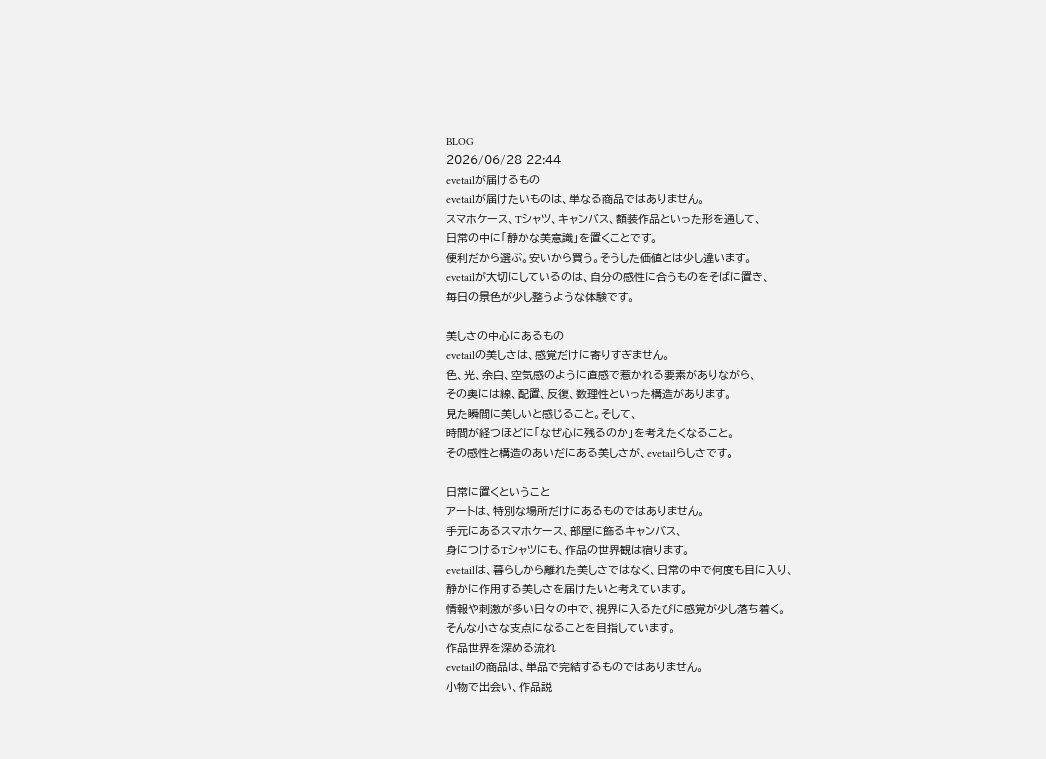BLOG
2026/06/28 22:44
evetailが届けるもの
evetailが届けたいものは、単なる商品ではありません。
スマホケース、Tシャツ、キャンバス、額装作品といった形を通して、
日常の中に「静かな美意識」を置くことです。
便利だから選ぶ。安いから買う。そうした価値とは少し違います。
evetailが大切にしているのは、自分の感性に合うものをそばに置き、
毎日の景色が少し整うような体験です。

美しさの中心にあるもの
evetailの美しさは、感覚だけに寄りすぎません。
色、光、余白、空気感のように直感で惹かれる要素がありながら、
その奥には線、配置、反復、数理性といった構造があります。
見た瞬間に美しいと感じること。そして、
時間が経つほどに「なぜ心に残るのか」を考えたくなること。
その感性と構造のあいだにある美しさが、evetailらしさです。

日常に置くということ
アートは、特別な場所だけにあるものではありません。
手元にあるスマホケース、部屋に飾るキャンバス、
身につけるTシャツにも、作品の世界観は宿ります。
evetailは、暮らしから離れた美しさではなく、日常の中で何度も目に入り、
静かに作用する美しさを届けたいと考えています。
情報や刺激が多い日々の中で、視界に入るたびに感覚が少し落ち着く。
そんな小さな支点になることを目指しています。
作品世界を深める流れ
evetailの商品は、単品で完結するものではありません。
小物で出会い、作品説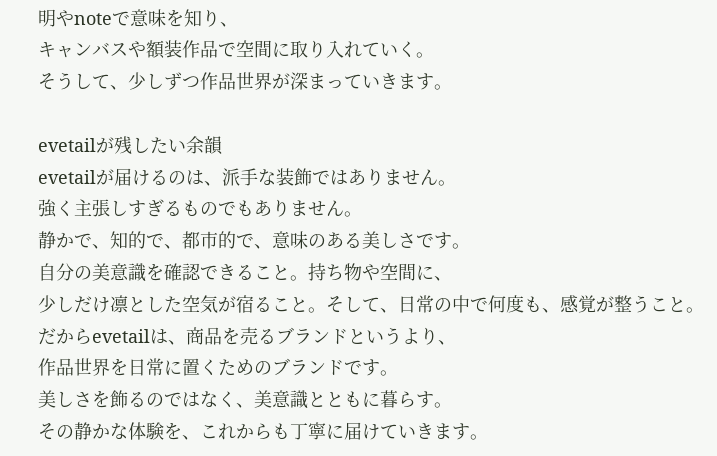明やnoteで意味を知り、
キャンバスや額装作品で空間に取り入れていく。
そうして、少しずつ作品世界が深まっていきます。

evetailが残したい余韻
evetailが届けるのは、派手な装飾ではありません。
強く主張しすぎるものでもありません。
静かで、知的で、都市的で、意味のある美しさです。
自分の美意識を確認できること。持ち物や空間に、
少しだけ凛とした空気が宿ること。そして、日常の中で何度も、感覚が整うこと。
だからevetailは、商品を売るブランドというより、
作品世界を日常に置くためのブランドです。
美しさを飾るのではなく、美意識とともに暮らす。
その静かな体験を、これからも丁寧に届けていきます。